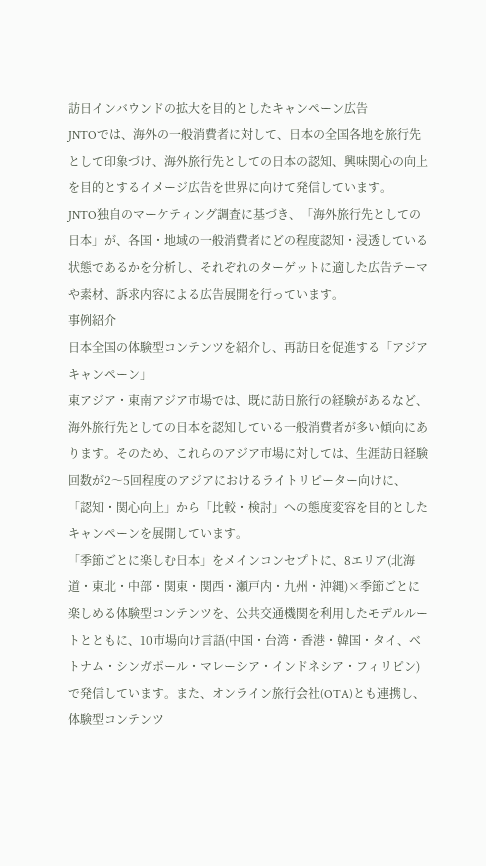訪日インバウンドの拡大を目的としたキャンペーン広告
JNTOでは、海外の一般消費者に対して、日本の全国各地を旅行先として印象づけ、海外旅行先としての日本の認知、興味関心の向上を目的とするイメージ広告を世界に向けて発信しています。
JNTO独自のマーケティング調査に基づき、「海外旅行先としての日本」が、各国・地域の一般消費者にどの程度認知・浸透している状態であるかを分析し、それぞれのターゲットに適した広告テーマや素材、訴求内容による広告展開を行っています。
事例紹介
日本全国の体験型コンテンツを紹介し、再訪日を促進する「アジアキャンペーン」
東アジア・東南アジア市場では、既に訪日旅行の経験があるなど、海外旅行先としての日本を認知している一般消費者が多い傾向にあります。そのため、これらのアジア市場に対しては、生涯訪日経験回数が2〜5回程度のアジアにおけるライトリピーター向けに、「認知・関心向上」から「比較・検討」への態度変容を目的としたキャンペーンを展開しています。
「季節ごとに楽しむ日本」をメインコンセプトに、8エリア(北海道・東北・中部・関東・関西・瀬戸内・九州・沖縄)×季節ごとに楽しめる体験型コンテンツを、公共交通機関を利用したモデルルートとともに、10市場向け言語(中国・台湾・香港・韓国・タイ、ベトナム・シンガポール・マレーシア・インドネシア・フィリピン)で発信しています。また、オンライン旅行会社(OTA)とも連携し、体験型コンテンツ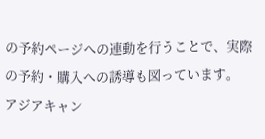の予約ページへの連動を行うことで、実際の予約・購入への誘導も図っています。
アジアキャン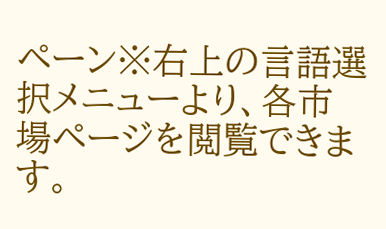ペーン※右上の言語選択メニューより、各市場ページを閲覧できます。